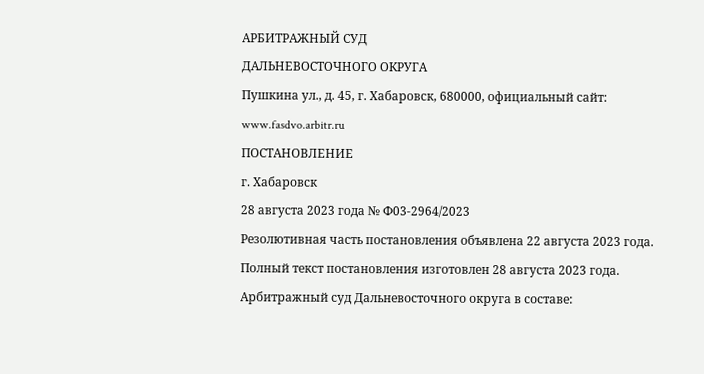АРБИТРАЖНЫЙ СУД
ДАЛЬНЕВОСТОЧНОГО ОКРУГА
Пушкина ул., д. 45, г. Хабаровск, 680000, официальный сайт: www.fasdvo.arbitr.ru
ПОСТАНОВЛЕНИЕ
г. Хабаровск
28 августа 2023 года № Ф03-2964/2023
Резолютивная часть постановления объявлена 22 августа 2023 года.
Полный текст постановления изготовлен 28 августа 2023 года.
Арбитражный суд Дальневосточного округа в составе: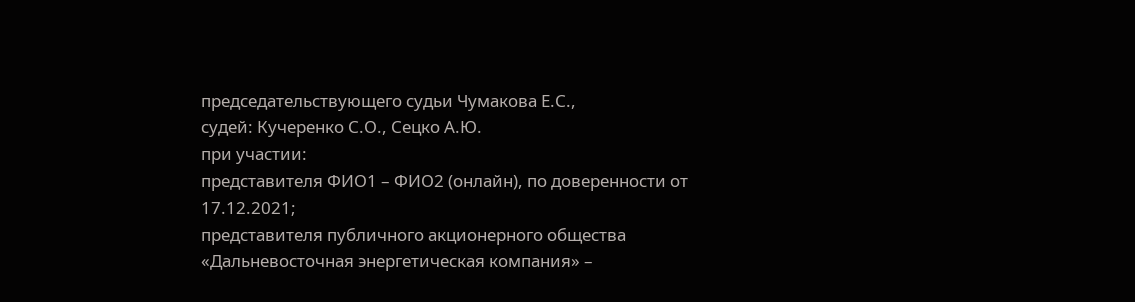председательствующего судьи Чумакова Е.С.,
судей: Кучеренко С.О., Сецко А.Ю.
при участии:
представителя ФИО1 – ФИО2 (онлайн), по доверенности от 17.12.2021;
представителя публичного акционерного общества «Дальневосточная энергетическая компания» –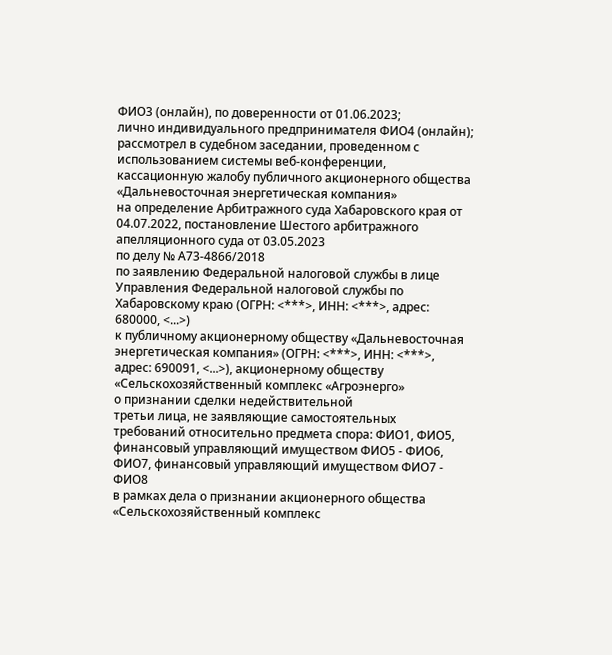ФИО3 (онлайн), по доверенности от 01.06.2023;
лично индивидуального предпринимателя ФИО4 (онлайн);
рассмотрел в судебном заседании, проведенном с использованием системы веб-конференции, кассационную жалобу публичного акционерного общества «Дальневосточная энергетическая компания»
на определение Арбитражного суда Хабаровского края от 04.07.2022, постановление Шестого арбитражного апелляционного суда от 03.05.2023
по делу № А73-4866/2018
по заявлению Федеральной налоговой службы в лице Управления Федеральной налоговой службы по Хабаровскому краю (ОГРН: <***>, ИНН: <***>, адрес: 680000, <...>)
к публичному акционерному обществу «Дальневосточная энергетическая компания» (ОГРН: <***>, ИНН: <***>, адрес: 690091, <...>), акционерному обществу «Сельскохозяйственный комплекс «Агроэнерго»
о признании сделки недействительной
третьи лица, не заявляющие самостоятельных требований относительно предмета спора: ФИО1, ФИО5, финансовый управляющий имуществом ФИО5 - ФИО6, ФИО7, финансовый управляющий имуществом ФИО7 - ФИО8
в рамках дела о признании акционерного общества «Сельскохозяйственный комплекс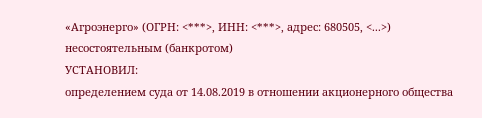«Агроэнерго» (ОГРН: <***>, ИНН: <***>, адрес: 680505, <...>) несостоятельным (банкротом)
УСТАНОВИЛ:
определением суда от 14.08.2019 в отношении акционерного общества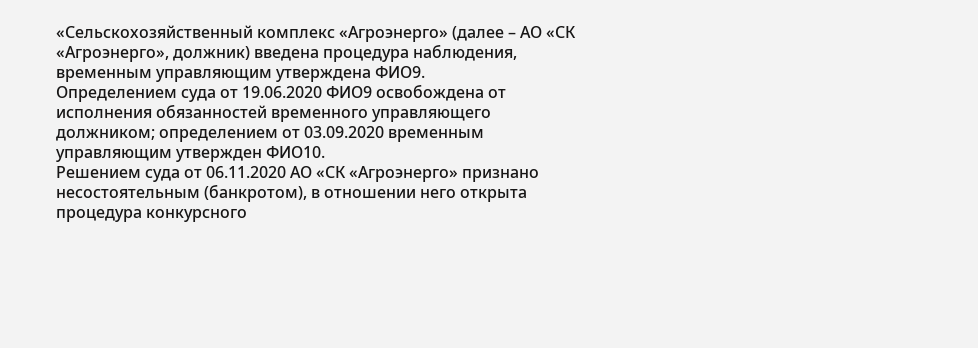«Сельскохозяйственный комплекс «Агроэнерго» (далее – АО «СК «Агроэнерго», должник) введена процедура наблюдения, временным управляющим утверждена ФИО9.
Определением суда от 19.06.2020 ФИО9 освобождена от исполнения обязанностей временного управляющего должником; определением от 03.09.2020 временным управляющим утвержден ФИО10.
Решением суда от 06.11.2020 АО «СК «Агроэнерго» признано несостоятельным (банкротом), в отношении него открыта процедура конкурсного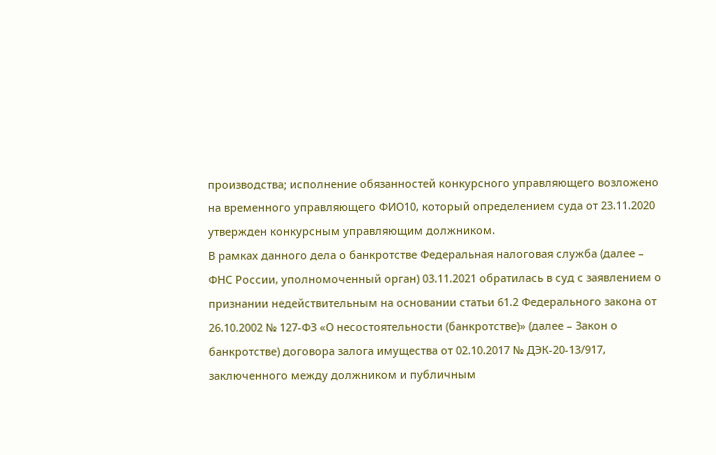производства; исполнение обязанностей конкурсного управляющего возложено на временного управляющего ФИО10, который определением суда от 23.11.2020 утвержден конкурсным управляющим должником.
В рамках данного дела о банкротстве Федеральная налоговая служба (далее – ФНС России, уполномоченный орган) 03.11.2021 обратилась в суд с заявлением о признании недействительным на основании статьи 61.2 Федерального закона от 26.10.2002 № 127-ФЗ «О несостоятельности (банкротстве)» (далее – Закон о банкротстве) договора залога имущества от 02.10.2017 № ДЭК-20-13/917, заключенного между должником и публичным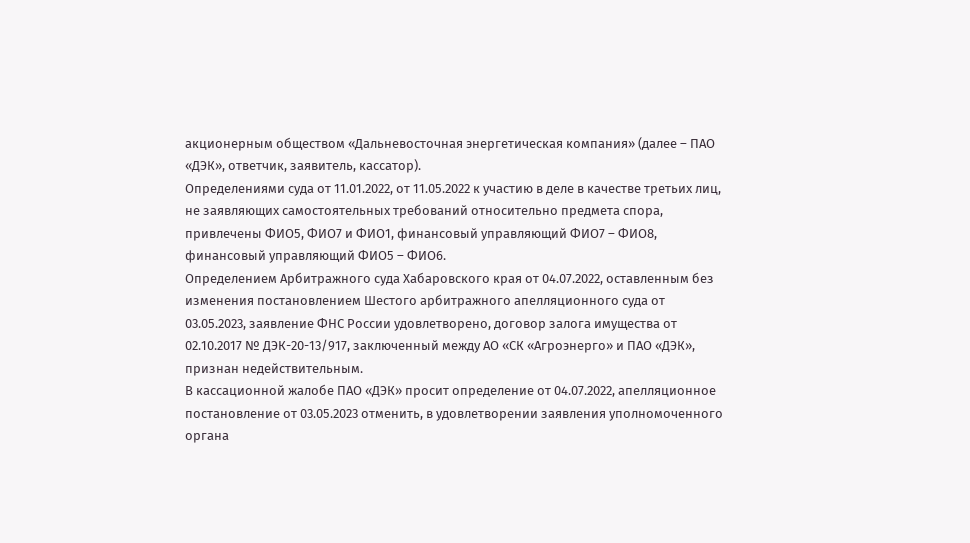акционерным обществом «Дальневосточная энергетическая компания» (далее – ПАО «ДЭК», ответчик, заявитель, кассатор).
Определениями суда от 11.01.2022, от 11.05.2022 к участию в деле в качестве третьих лиц, не заявляющих самостоятельных требований относительно предмета спора, привлечены ФИО5, ФИО7 и ФИО1, финансовый управляющий ФИО7 – ФИО8, финансовый управляющий ФИО5 – ФИО6.
Определением Арбитражного суда Хабаровского края от 04.07.2022, оставленным без изменения постановлением Шестого арбитражного апелляционного суда от 03.05.2023, заявление ФНС России удовлетворено, договор залога имущества от 02.10.2017 № ДЭК-20-13/917, заключенный между АО «СК «Агроэнерго» и ПАО «ДЭК», признан недействительным.
В кассационной жалобе ПАО «ДЭК» просит определение от 04.07.2022, апелляционное постановление от 03.05.2023 отменить, в удовлетворении заявления уполномоченного органа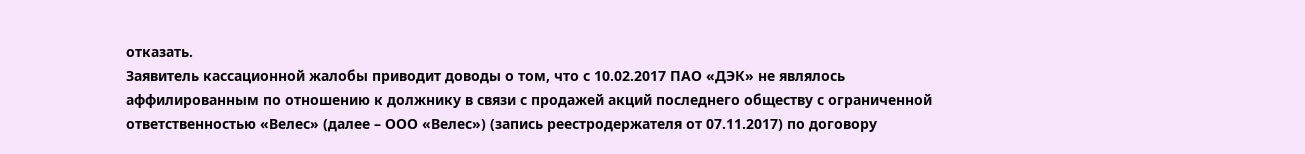отказать.
Заявитель кассационной жалобы приводит доводы о том, что с 10.02.2017 ПАО «ДЭК» не являлось аффилированным по отношению к должнику в связи с продажей акций последнего обществу с ограниченной ответственностью «Велес» (далее – ООО «Велес») (запись реестродержателя от 07.11.2017) по договору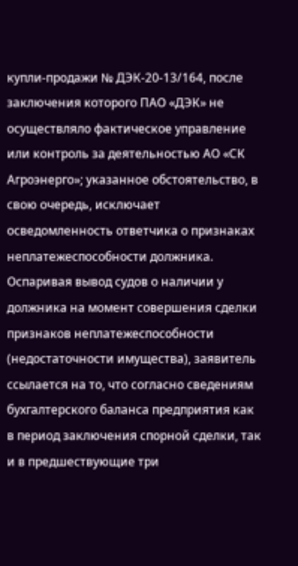купли-продажи № ДЭК-20-13/164, после заключения которого ПАО «ДЭК» не осуществляло фактическое управление или контроль за деятельностью АО «СК Агроэнерго»; указанное обстоятельство, в свою очередь, исключает осведомленность ответчика о признаках неплатежеспособности должника.
Оспаривая вывод судов о наличии у должника на момент совершения сделки признаков неплатежеспособности (недостаточности имущества), заявитель ссылается на то, что согласно сведениям бухгалтерского баланса предприятия как в период заключения спорной сделки, так и в предшествующие три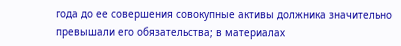года до ее совершения совокупные активы должника значительно превышали его обязательства; в материалах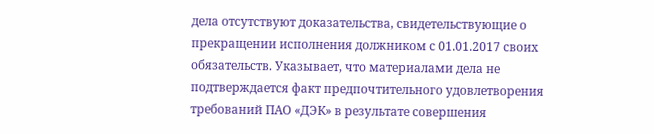дела отсутствуют доказательства, свидетельствующие о прекращении исполнения должником с 01.01.2017 своих обязательств. Указывает, что материалами дела не подтверждается факт предпочтительного удовлетворения требований ПАО «ДЭК» в результате совершения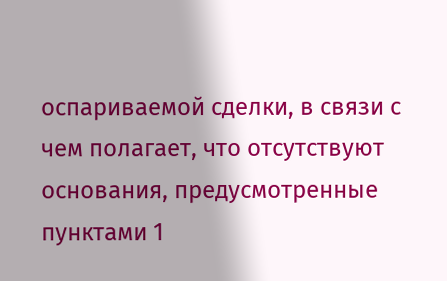оспариваемой сделки, в связи с чем полагает, что отсутствуют основания, предусмотренные пунктами 1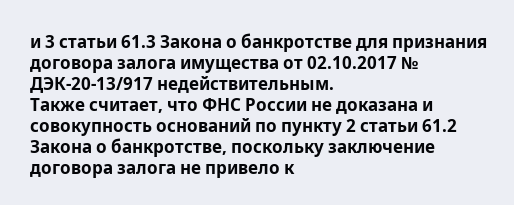и 3 статьи 61.3 Закона о банкротстве для признания договора залога имущества от 02.10.2017 № ДЭК-20-13/917 недействительным.
Также считает, что ФНС России не доказана и совокупность оснований по пункту 2 статьи 61.2 Закона о банкротстве, поскольку заключение договора залога не привело к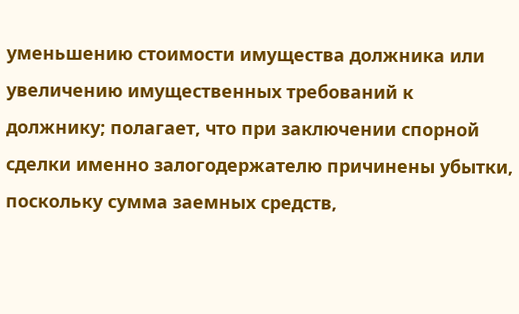уменьшению стоимости имущества должника или увеличению имущественных требований к должнику; полагает, что при заключении спорной сделки именно залогодержателю причинены убытки, поскольку сумма заемных средств,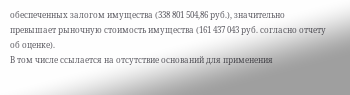обеспеченных залогом имущества (338 801 504,86 руб.), значительно превышает рыночную стоимость имущества (161 437 043 руб. согласно отчету об оценке).
В том числе ссылается на отсутствие оснований для применения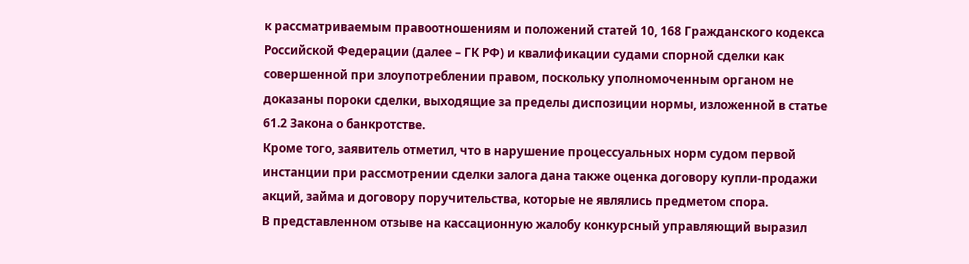к рассматриваемым правоотношениям и положений статей 10, 168 Гражданского кодекса Российской Федерации (далее – ГК РФ) и квалификации судами спорной сделки как совершенной при злоупотреблении правом, поскольку уполномоченным органом не доказаны пороки сделки, выходящие за пределы диспозиции нормы, изложенной в статье 61.2 Закона о банкротстве.
Кроме того, заявитель отметил, что в нарушение процессуальных норм судом первой инстанции при рассмотрении сделки залога дана также оценка договору купли-продажи акций, займа и договору поручительства, которые не являлись предметом спора.
В представленном отзыве на кассационную жалобу конкурсный управляющий выразил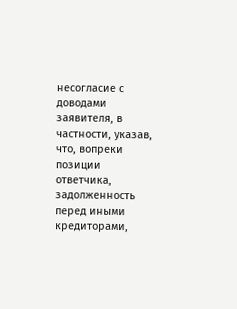несогласие с доводами заявителя, в частности, указав, что, вопреки позиции ответчика, задолженность перед иными кредиторами,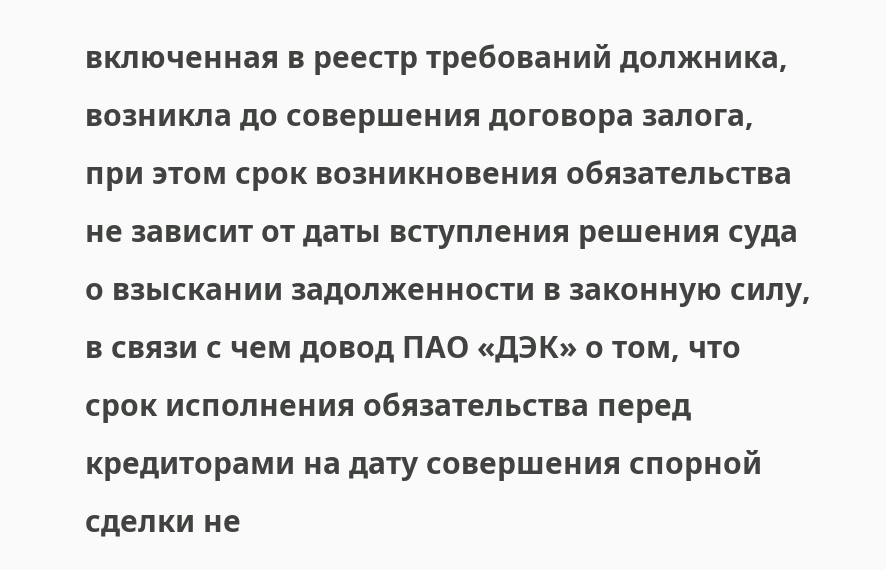включенная в реестр требований должника, возникла до совершения договора залога, при этом срок возникновения обязательства не зависит от даты вступления решения суда о взыскании задолженности в законную силу, в связи с чем довод ПАО «ДЭК» о том, что срок исполнения обязательства перед кредиторами на дату совершения спорной сделки не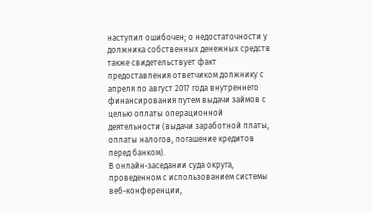наступил ошибочен; о недостаточности у должника собственных денежных средств также свидетельствует факт предоставления ответчиком должнику с апреля по август 2017 года внутреннего финансирования путем выдачи займов с целью оплаты операционной деятельности (выдачи заработной платы, оплаты налогов, погашение кредитов перед банком).
В онлайн-заседании суда округа, проведенном с использованием системы веб-конференции,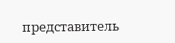представитель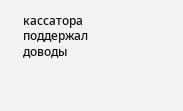кассатора поддержал доводы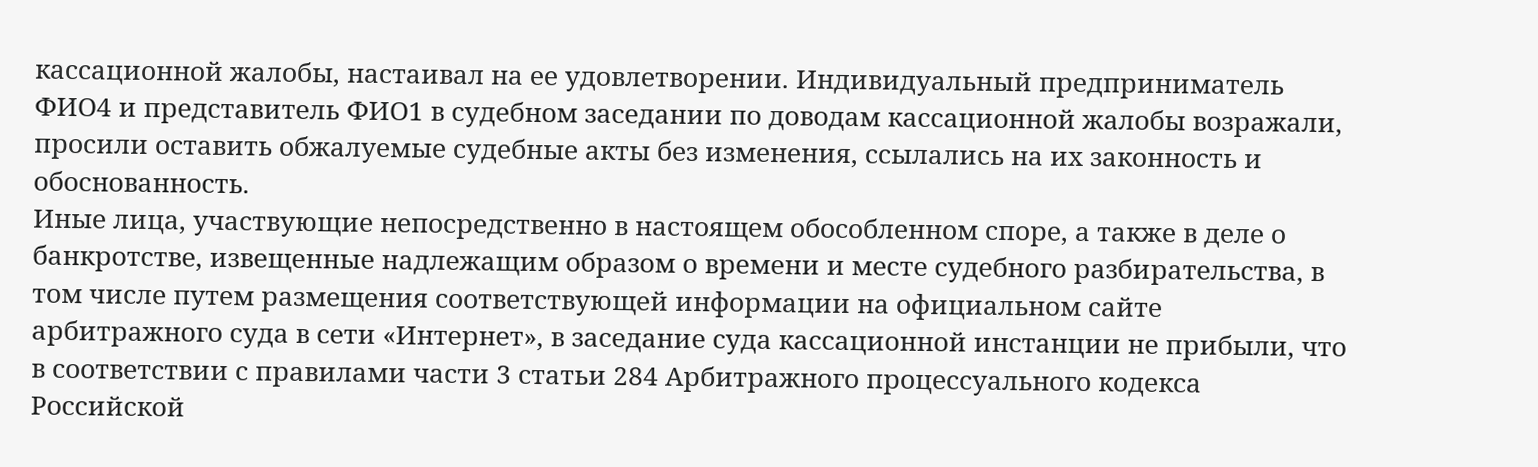кассационной жалобы, настаивал на ее удовлетворении. Индивидуальный предприниматель ФИО4 и представитель ФИО1 в судебном заседании по доводам кассационной жалобы возражали, просили оставить обжалуемые судебные акты без изменения, ссылались на их законность и обоснованность.
Иные лица, участвующие непосредственно в настоящем обособленном споре, а также в деле о банкротстве, извещенные надлежащим образом о времени и месте судебного разбирательства, в том числе путем размещения соответствующей информации на официальном сайте арбитражного суда в сети «Интернет», в заседание суда кассационной инстанции не прибыли, что в соответствии с правилами части 3 статьи 284 Арбитражного процессуального кодекса Российской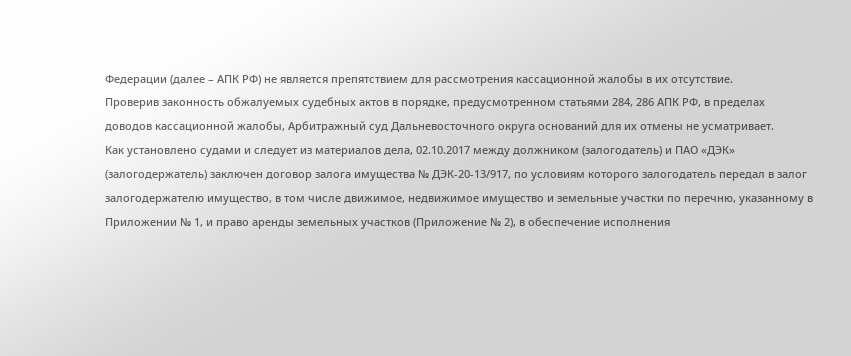Федерации (далее – АПК РФ) не является препятствием для рассмотрения кассационной жалобы в их отсутствие.
Проверив законность обжалуемых судебных актов в порядке, предусмотренном статьями 284, 286 АПК РФ, в пределах доводов кассационной жалобы, Арбитражный суд Дальневосточного округа оснований для их отмены не усматривает.
Как установлено судами и следует из материалов дела, 02.10.2017 между должником (залогодатель) и ПАО «ДЭК» (залогодержатель) заключен договор залога имущества № ДЭК-20-13/917, по условиям которого залогодатель передал в залог залогодержателю имущество, в том числе движимое, недвижимое имущество и земельные участки по перечню, указанному в Приложении № 1, и право аренды земельных участков (Приложение № 2), в обеспечение исполнения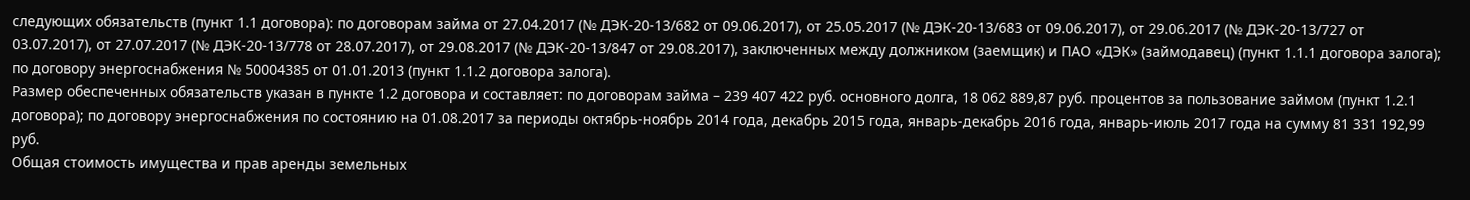следующих обязательств (пункт 1.1 договора): по договорам займа от 27.04.2017 (№ ДЭК-20-13/682 от 09.06.2017), от 25.05.2017 (№ ДЭК-20-13/683 от 09.06.2017), от 29.06.2017 (№ ДЭК-20-13/727 от 03.07.2017), от 27.07.2017 (№ ДЭК-20-13/778 от 28.07.2017), от 29.08.2017 (№ ДЭК-20-13/847 от 29.08.2017), заключенных между должником (заемщик) и ПАО «ДЭК» (займодавец) (пункт 1.1.1 договора залога); по договору энергоснабжения № 50004385 от 01.01.2013 (пункт 1.1.2 договора залога).
Размер обеспеченных обязательств указан в пункте 1.2 договора и составляет: по договорам займа – 239 407 422 руб. основного долга, 18 062 889,87 руб. процентов за пользование займом (пункт 1.2.1 договора); по договору энергоснабжения по состоянию на 01.08.2017 за периоды октябрь-ноябрь 2014 года, декабрь 2015 года, январь-декабрь 2016 года, январь-июль 2017 года на сумму 81 331 192,99 руб.
Общая стоимость имущества и прав аренды земельных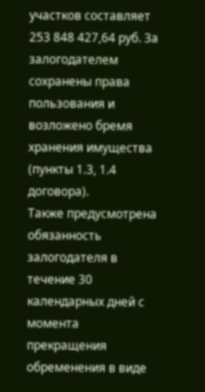участков составляет 253 848 427,64 руб. За залогодателем сохранены права пользования и возложено бремя хранения имущества (пункты 1.3, 1.4 договора).
Также предусмотрена обязанность залогодателя в течение 30 календарных дней с момента прекращения обременения в виде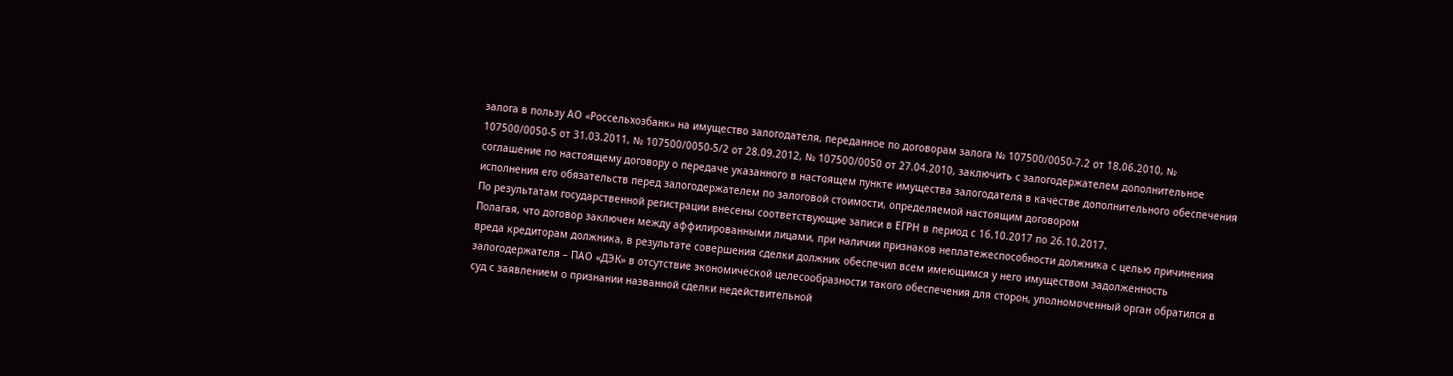залога в пользу АО «Россельхозбанк» на имущество залогодателя, переданное по договорам залога № 107500/0050-7.2 от 18.06.2010, № 107500/0050-5 от 31.03.2011, № 107500/0050-5/2 от 28.09.2012, № 107500/0050 от 27.04.2010, заключить с залогодержателем дополнительное соглашение по настоящему договору о передаче указанного в настоящем пункте имущества залогодателя в качестве дополнительного обеспечения исполнения его обязательств перед залогодержателем по залоговой стоимости, определяемой настоящим договором
По результатам государственной регистрации внесены соответствующие записи в ЕГРН в период с 16.10.2017 по 26.10.2017.
Полагая, что договор заключен между аффилированными лицами, при наличии признаков неплатежеспособности должника с целью причинения вреда кредиторам должника, в результате совершения сделки должник обеспечил всем имеющимся у него имуществом задолженность залогодержателя – ПАО «ДЭК» в отсутствие экономической целесообразности такого обеспечения для сторон, уполномоченный орган обратился в суд с заявлением о признании названной сделки недействительной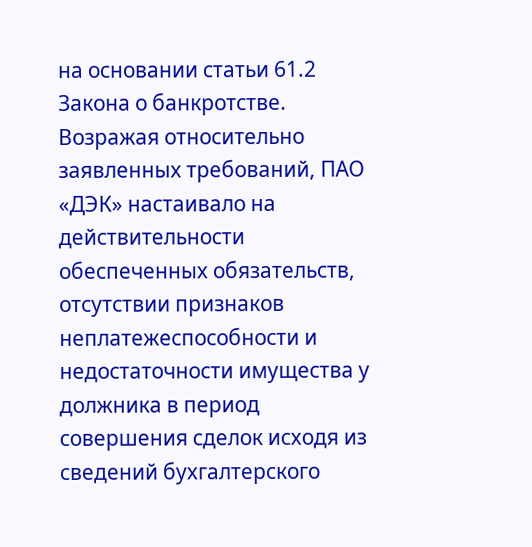на основании статьи 61.2 Закона о банкротстве.
Возражая относительно заявленных требований, ПАО «ДЭК» настаивало на действительности обеспеченных обязательств, отсутствии признаков неплатежеспособности и недостаточности имущества у должника в период совершения сделок исходя из сведений бухгалтерского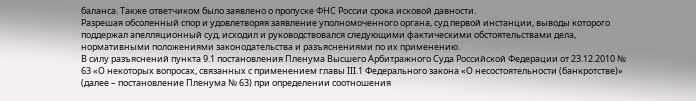баланса. Также ответчиком было заявлено о пропуске ФНС России срока исковой давности.
Разрешая обсоленный спор и удовлетворяя заявление уполномоченного органа, суд первой инстанции, выводы которого поддержал апелляционный суд, исходил и руководствовался следующими фактическими обстоятельствами дела, нормативными положениями законодательства и разъяснениями по их применению.
В силу разъяснений пункта 9.1 постановления Пленума Высшего Арбитражного Суда Российской Федерации от 23.12.2010 № 63 «О некоторых вопросах, связанных с применением главы III.1 Федерального закона «О несостоятельности (банкротстве)» (далее – постановление Пленума № 63) при определении соотношения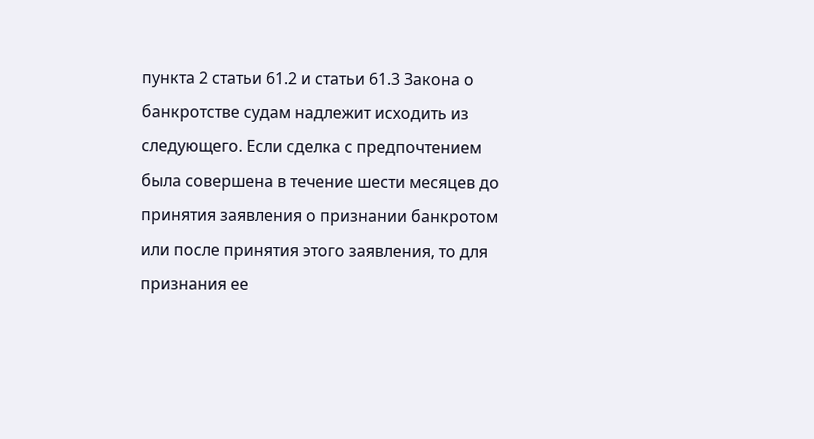пункта 2 статьи 61.2 и статьи 61.3 Закона о банкротстве судам надлежит исходить из следующего. Если сделка с предпочтением была совершена в течение шести месяцев до принятия заявления о признании банкротом или после принятия этого заявления, то для признания ее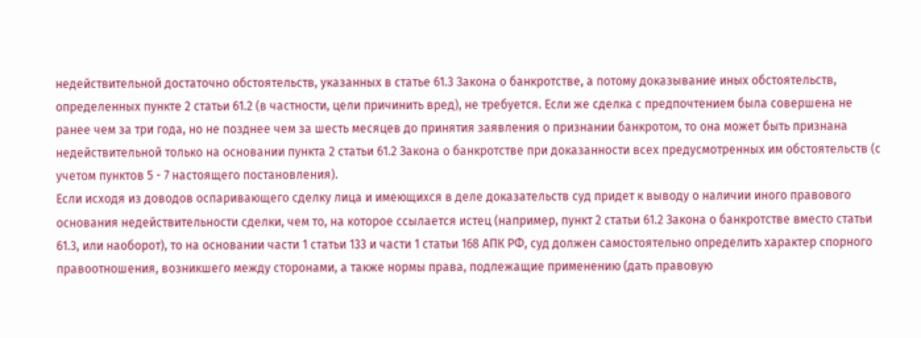недействительной достаточно обстоятельств, указанных в статье 61.3 Закона о банкротстве, а потому доказывание иных обстоятельств, определенных пункте 2 статьи 61.2 (в частности, цели причинить вред), не требуется. Если же сделка с предпочтением была совершена не ранее чем за три года, но не позднее чем за шесть месяцев до принятия заявления о признании банкротом, то она может быть признана недействительной только на основании пункта 2 статьи 61.2 Закона о банкротстве при доказанности всех предусмотренных им обстоятельств (с учетом пунктов 5 - 7 настоящего постановления).
Если исходя из доводов оспаривающего сделку лица и имеющихся в деле доказательств суд придет к выводу о наличии иного правового основания недействительности сделки, чем то, на которое ссылается истец (например, пункт 2 статьи 61.2 Закона о банкротстве вместо статьи 61.3, или наоборот), то на основании части 1 статьи 133 и части 1 статьи 168 АПК РФ, суд должен самостоятельно определить характер спорного правоотношения, возникшего между сторонами, а также нормы права, подлежащие применению (дать правовую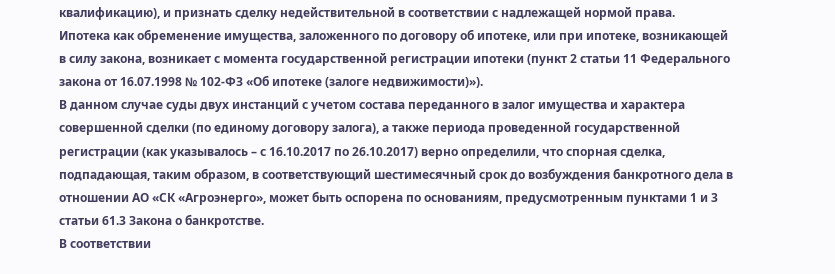квалификацию), и признать сделку недействительной в соответствии с надлежащей нормой права.
Ипотека как обременение имущества, заложенного по договору об ипотеке, или при ипотеке, возникающей в силу закона, возникает с момента государственной регистрации ипотеки (пункт 2 статьи 11 Федерального закона от 16.07.1998 № 102-ФЗ «Об ипотеке (залоге недвижимости)»).
В данном случае суды двух инстанций с учетом состава переданного в залог имущества и характера совершенной сделки (по единому договору залога), а также периода проведенной государственной регистрации (как указывалось – с 16.10.2017 по 26.10.2017) верно определили, что спорная сделка, подпадающая, таким образом, в соответствующий шестимесячный срок до возбуждения банкротного дела в отношении АО «СК «Агроэнерго», может быть оспорена по основаниям, предусмотренным пунктами 1 и 3 статьи 61.3 Закона о банкротстве.
В соответствии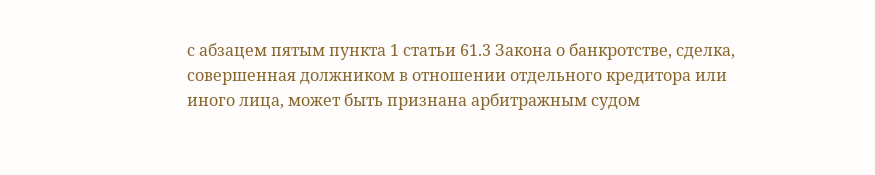с абзацем пятым пункта 1 статьи 61.3 Закона о банкротстве, сделка, совершенная должником в отношении отдельного кредитора или иного лица, может быть признана арбитражным судом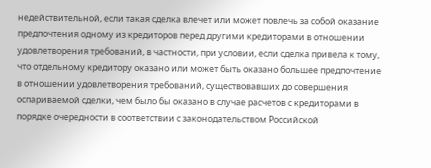недействительной, если такая сделка влечет или может повлечь за собой оказание предпочтения одному из кредиторов перед другими кредиторами в отношении удовлетворения требований, в частности, при условии, если сделка привела к тому, что отдельному кредитору оказано или может быть оказано большее предпочтение в отношении удовлетворения требований, существовавших до совершения оспариваемой сделки, чем было бы оказано в случае расчетов с кредиторами в порядке очередности в соответствии с законодательством Российской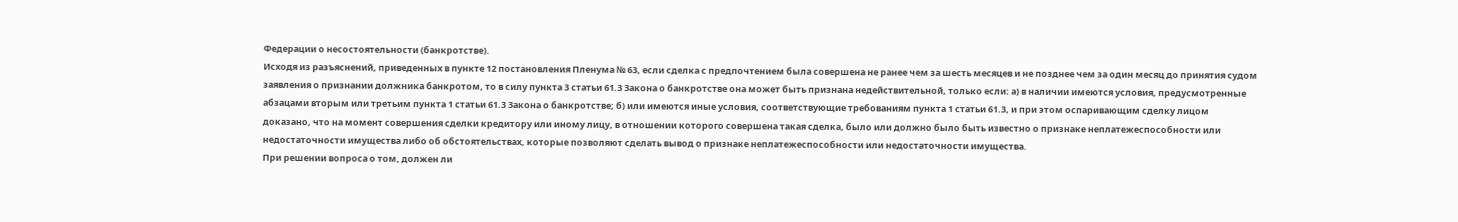Федерации о несостоятельности (банкротстве).
Исходя из разъяснений, приведенных в пункте 12 постановления Пленума № 63, если сделка с предпочтением была совершена не ранее чем за шесть месяцев и не позднее чем за один месяц до принятия судом заявления о признании должника банкротом, то в силу пункта 3 статьи 61.3 Закона о банкротстве она может быть признана недействительной, только если: а) в наличии имеются условия, предусмотренные абзацами вторым или третьим пункта 1 статьи 61.3 Закона о банкротстве; б) или имеются иные условия, соответствующие требованиям пункта 1 статьи 61.3, и при этом оспаривающим сделку лицом доказано, что на момент совершения сделки кредитору или иному лицу, в отношении которого совершена такая сделка, было или должно было быть известно о признаке неплатежеспособности или недостаточности имущества либо об обстоятельствах, которые позволяют сделать вывод о признаке неплатежеспособности или недостаточности имущества.
При решении вопроса о том, должен ли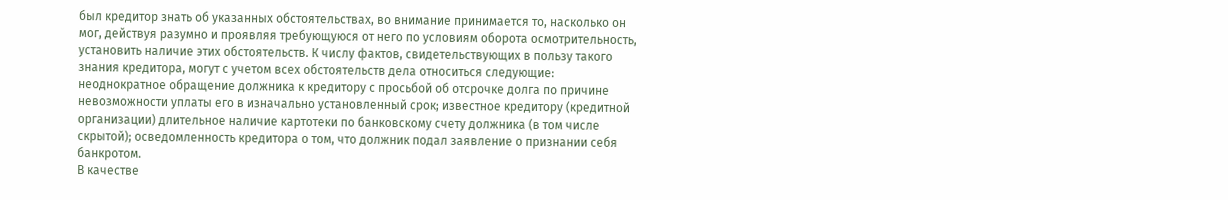был кредитор знать об указанных обстоятельствах, во внимание принимается то, насколько он мог, действуя разумно и проявляя требующуюся от него по условиям оборота осмотрительность, установить наличие этих обстоятельств. К числу фактов, свидетельствующих в пользу такого знания кредитора, могут с учетом всех обстоятельств дела относиться следующие: неоднократное обращение должника к кредитору с просьбой об отсрочке долга по причине невозможности уплаты его в изначально установленный срок; известное кредитору (кредитной организации) длительное наличие картотеки по банковскому счету должника (в том числе скрытой); осведомленность кредитора о том, что должник подал заявление о признании себя банкротом.
В качестве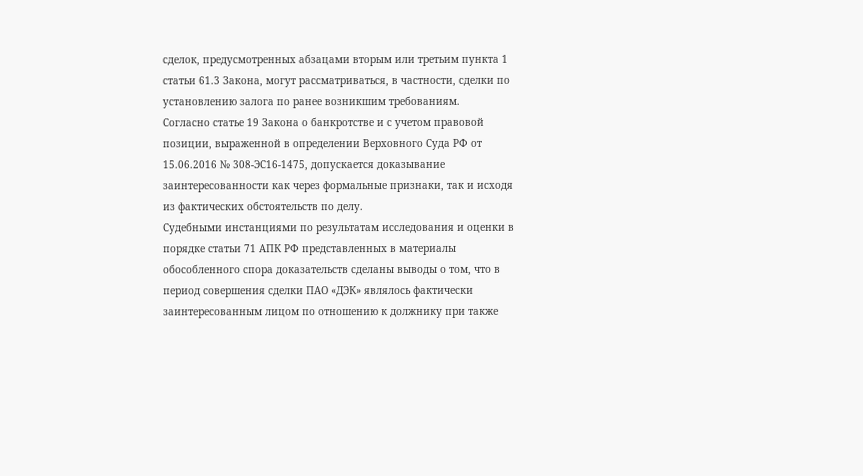сделок, предусмотренных абзацами вторым или третьим пункта 1 статьи 61.3 Закона, могут рассматриваться, в частности, сделки по установлению залога по ранее возникшим требованиям.
Согласно статье 19 Закона о банкротстве и с учетом правовой позиции, выраженной в определении Верховного Суда РФ от 15.06.2016 № 308-ЭС16-1475, допускается доказывание заинтересованности как через формальные признаки, так и исходя из фактических обстоятельств по делу.
Судебными инстанциями по результатам исследования и оценки в порядке статьи 71 АПК РФ представленных в материалы обособленного спора доказательств сделаны выводы о том, что в период совершения сделки ПАО «ДЭК» являлось фактически заинтересованным лицом по отношению к должнику при также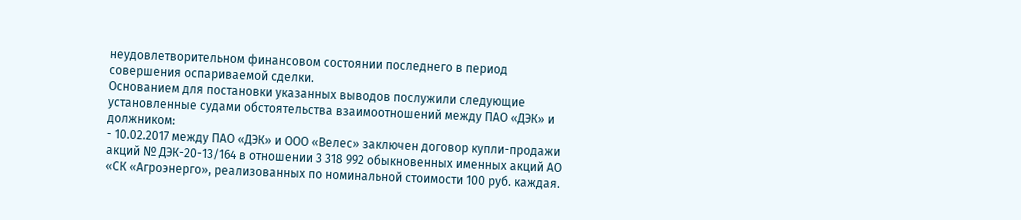неудовлетворительном финансовом состоянии последнего в период совершения оспариваемой сделки.
Основанием для постановки указанных выводов послужили следующие установленные судами обстоятельства взаимоотношений между ПАО «ДЭК» и должником:
- 10.02.2017 между ПАО «ДЭК» и ООО «Велес» заключен договор купли-продажи акций № ДЭК-20-13/164 в отношении 3 318 992 обыкновенных именных акций АО «СК «Агроэнерго», реализованных по номинальной стоимости 100 руб. каждая.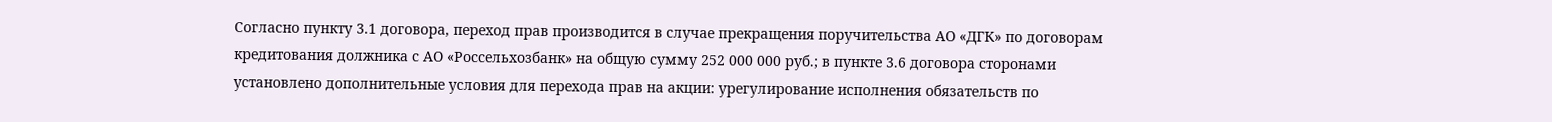Согласно пункту 3.1 договора, переход прав производится в случае прекращения поручительства АО «ДГК» по договорам кредитования должника с АО «Россельхозбанк» на общую сумму 252 000 000 руб.; в пункте 3.6 договора сторонами установлено дополнительные условия для перехода прав на акции: урегулирование исполнения обязательств по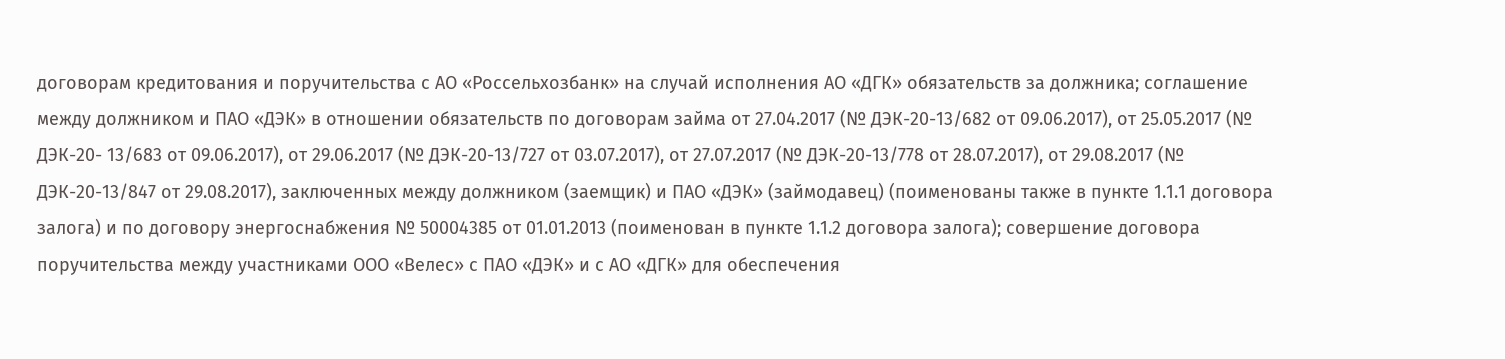договорам кредитования и поручительства с АО «Россельхозбанк» на случай исполнения АО «ДГК» обязательств за должника; соглашение между должником и ПАО «ДЭК» в отношении обязательств по договорам займа от 27.04.2017 (№ ДЭК-20-13/682 от 09.06.2017), от 25.05.2017 (№ ДЭК-20- 13/683 от 09.06.2017), от 29.06.2017 (№ ДЭК-20-13/727 от 03.07.2017), от 27.07.2017 (№ ДЭК-20-13/778 от 28.07.2017), от 29.08.2017 (№ ДЭК-20-13/847 от 29.08.2017), заключенных между должником (заемщик) и ПАО «ДЭК» (займодавец) (поименованы также в пункте 1.1.1 договора залога) и по договору энергоснабжения № 50004385 от 01.01.2013 (поименован в пункте 1.1.2 договора залога); совершение договора поручительства между участниками ООО «Велес» с ПАО «ДЭК» и с АО «ДГК» для обеспечения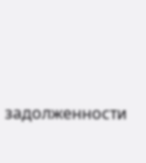задолженности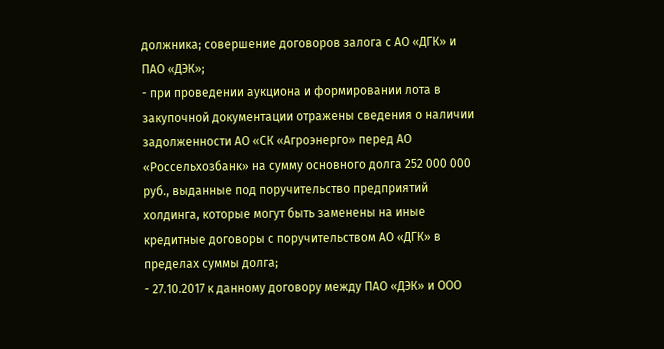должника; совершение договоров залога с АО «ДГК» и ПАО «ДЭК»;
- при проведении аукциона и формировании лота в закупочной документации отражены сведения о наличии задолженности АО «СК «Агроэнерго» перед АО «Россельхозбанк» на сумму основного долга 252 000 000 руб., выданные под поручительство предприятий холдинга, которые могут быть заменены на иные кредитные договоры с поручительством АО «ДГК» в пределах суммы долга;
- 27.10.2017 к данному договору между ПАО «ДЭК» и ООО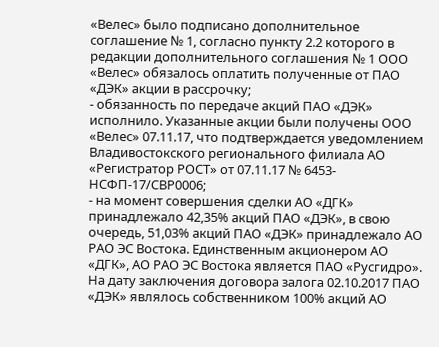«Велес» было подписано дополнительное соглашение № 1, согласно пункту 2.2 которого в редакции дополнительного соглашения № 1 ООО «Велес» обязалось оплатить полученные от ПАО «ДЭК» акции в рассрочку;
- обязанность по передаче акций ПАО «ДЭК» исполнило. Указанные акции были получены ООО «Велес» 07.11.17, что подтверждается уведомлением Владивостокского регионального филиала АО «Регистратор РОСТ» от 07.11.17 № 6453-НСФП-17/СВР0006;
- на момент совершения сделки АО «ДГК» принадлежало 42,35% акций ПАО «ДЭК», в свою очередь, 51,03% акций ПАО «ДЭК» принадлежало АО РАО ЭС Востока. Единственным акционером АО «ДГК», АО РАО ЭС Востока является ПАО «Русгидро». На дату заключения договора залога 02.10.2017 ПАО «ДЭК» являлось собственником 100% акций АО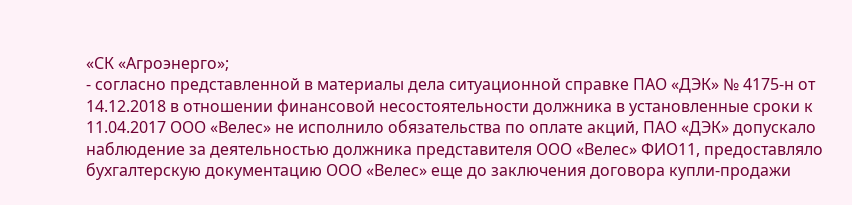«СК «Агроэнерго»;
- согласно представленной в материалы дела ситуационной справке ПАО «ДЭК» № 4175-н от 14.12.2018 в отношении финансовой несостоятельности должника в установленные сроки к 11.04.2017 ООО «Велес» не исполнило обязательства по оплате акций, ПАО «ДЭК» допускало наблюдение за деятельностью должника представителя ООО «Велес» ФИО11, предоставляло бухгалтерскую документацию ООО «Велес» еще до заключения договора купли-продажи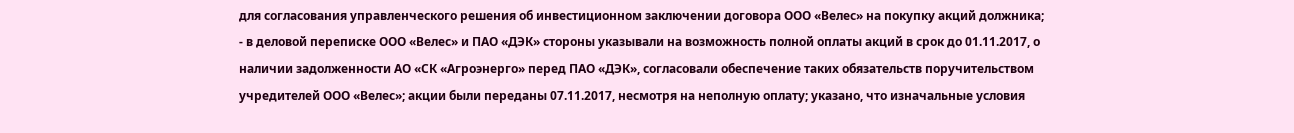для согласования управленческого решения об инвестиционном заключении договора ООО «Велес» на покупку акций должника;
- в деловой переписке ООО «Велес» и ПАО «ДЭК» стороны указывали на возможность полной оплаты акций в срок до 01.11.2017, о наличии задолженности АО «СК «Агроэнерго» перед ПАО «ДЭК», согласовали обеспечение таких обязательств поручительством учредителей ООО «Велес»; акции были переданы 07.11.2017, несмотря на неполную оплату; указано, что изначальные условия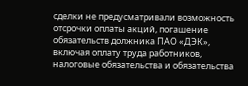сделки не предусматривали возможность отсрочки оплаты акций, погашение обязательств должника ПАО «ДЭК», включая оплату труда работников, налоговые обязательства и обязательства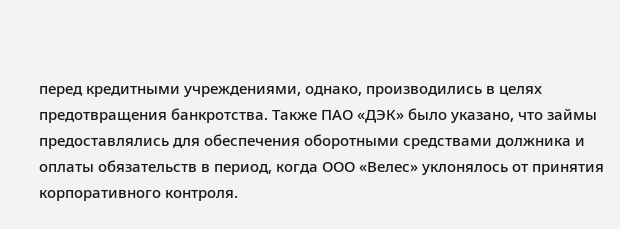перед кредитными учреждениями, однако, производились в целях предотвращения банкротства. Также ПАО «ДЭК» было указано, что займы предоставлялись для обеспечения оборотными средствами должника и оплаты обязательств в период, когда ООО «Велес» уклонялось от принятия корпоративного контроля.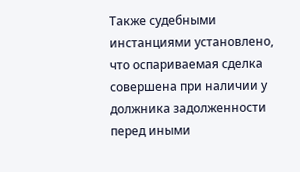Также судебными инстанциями установлено, что оспариваемая сделка совершена при наличии у должника задолженности перед иными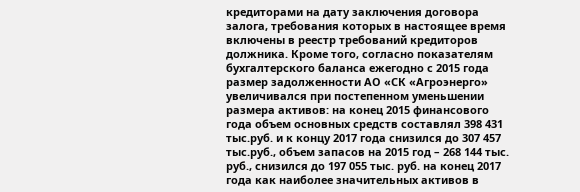кредиторами на дату заключения договора залога, требования которых в настоящее время включены в реестр требований кредиторов должника. Кроме того, согласно показателям бухгалтерского баланса ежегодно с 2015 года размер задолженности АО «СК «Агроэнерго» увеличивался при постепенном уменьшении размера активов: на конец 2015 финансового года объем основных средств составлял 398 431 тыс.руб. и к концу 2017 года снизился до 307 457 тыс.руб., объем запасов на 2015 год – 268 144 тыс. руб., снизился до 197 055 тыс. руб. на конец 2017 года как наиболее значительных активов в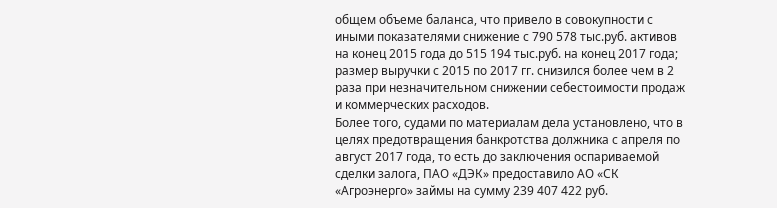общем объеме баланса, что привело в совокупности с иными показателями снижение с 790 578 тыс.руб. активов на конец 2015 года до 515 194 тыс.руб. на конец 2017 года; размер выручки с 2015 по 2017 гг. снизился более чем в 2 раза при незначительном снижении себестоимости продаж и коммерческих расходов.
Более того, судами по материалам дела установлено, что в целях предотвращения банкротства должника с апреля по август 2017 года, то есть до заключения оспариваемой сделки залога, ПАО «ДЭК» предоставило АО «СК «Агроэнерго» займы на сумму 239 407 422 руб.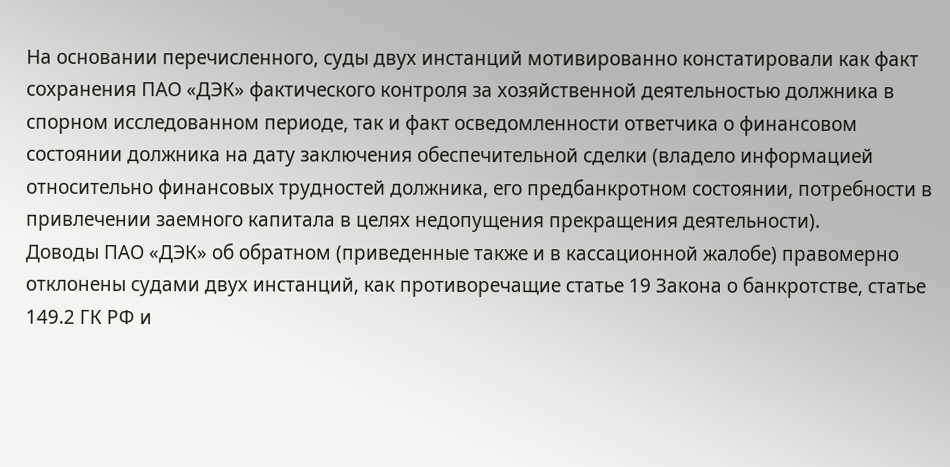На основании перечисленного, суды двух инстанций мотивированно констатировали как факт сохранения ПАО «ДЭК» фактического контроля за хозяйственной деятельностью должника в спорном исследованном периоде, так и факт осведомленности ответчика о финансовом состоянии должника на дату заключения обеспечительной сделки (владело информацией относительно финансовых трудностей должника, его предбанкротном состоянии, потребности в привлечении заемного капитала в целях недопущения прекращения деятельности).
Доводы ПАО «ДЭК» об обратном (приведенные также и в кассационной жалобе) правомерно отклонены судами двух инстанций, как противоречащие статье 19 Закона о банкротстве, статье 149.2 ГК РФ и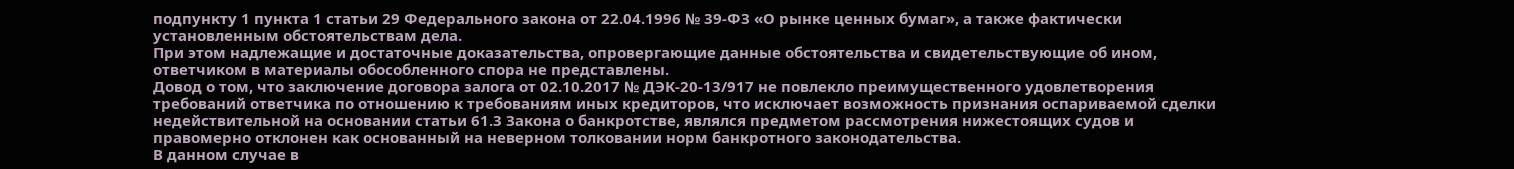подпункту 1 пункта 1 статьи 29 Федерального закона от 22.04.1996 № 39-ФЗ «О рынке ценных бумаг», а также фактически установленным обстоятельствам дела.
При этом надлежащие и достаточные доказательства, опровергающие данные обстоятельства и свидетельствующие об ином, ответчиком в материалы обособленного спора не представлены.
Довод о том, что заключение договора залога от 02.10.2017 № ДЭК-20-13/917 не повлекло преимущественного удовлетворения требований ответчика по отношению к требованиям иных кредиторов, что исключает возможность признания оспариваемой сделки недействительной на основании статьи 61.3 Закона о банкротстве, являлся предметом рассмотрения нижестоящих судов и правомерно отклонен как основанный на неверном толковании норм банкротного законодательства.
В данном случае в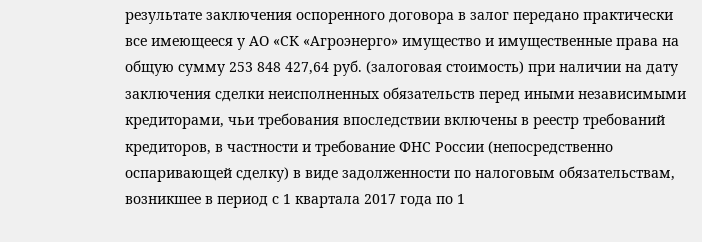результате заключения оспоренного договора в залог передано практически все имеющееся у АО «СК «Агроэнерго» имущество и имущественные права на общую сумму 253 848 427,64 руб. (залоговая стоимость) при наличии на дату заключения сделки неисполненных обязательств перед иными независимыми кредиторами, чьи требования впоследствии включены в реестр требований кредиторов, в частности и требование ФНС России (непосредственно оспаривающей сделку) в виде задолженности по налоговым обязательствам, возникшее в период с 1 квартала 2017 года по 1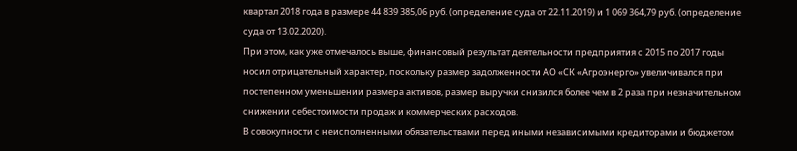квартал 2018 года в размере 44 839 385,06 руб. (определение суда от 22.11.2019) и 1 069 364,79 руб. (определение суда от 13.02.2020).
При этом, как уже отмечалось выше, финансовый результат деятельности предприятия с 2015 по 2017 годы носил отрицательный характер, поскольку размер задолженности АО «СК «Агроэнерго» увеличивался при постепенном уменьшении размера активов, размер выручки снизился более чем в 2 раза при незначительном снижении себестоимости продаж и коммерческих расходов.
В совокупности с неисполненными обязательствами перед иными независимыми кредиторами и бюджетом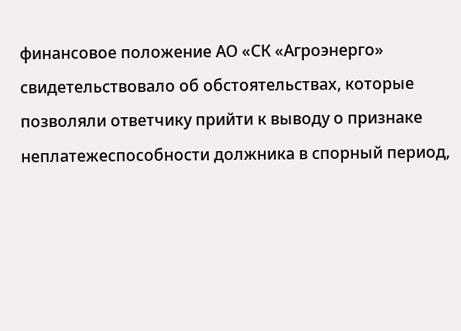финансовое положение АО «СК «Агроэнерго» свидетельствовало об обстоятельствах, которые позволяли ответчику прийти к выводу о признаке неплатежеспособности должника в спорный период,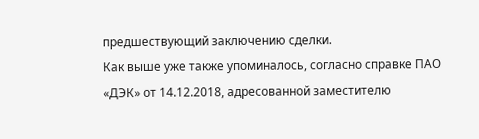предшествующий заключению сделки.
Как выше уже также упоминалось, согласно справке ПАО «ДЭК» от 14.12.2018, адресованной заместителю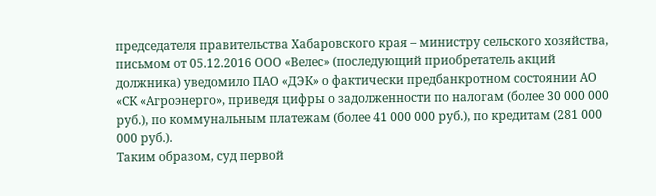председателя правительства Хабаровского края – министру сельского хозяйства, письмом от 05.12.2016 ООО «Велес» (последующий приобретатель акций должника) уведомило ПАО «ДЭК» о фактически предбанкротном состоянии АО «СК «Агроэнерго», приведя цифры о задолженности по налогам (более 30 000 000 руб.), по коммунальным платежам (более 41 000 000 руб.), по кредитам (281 000 000 руб.).
Таким образом, суд первой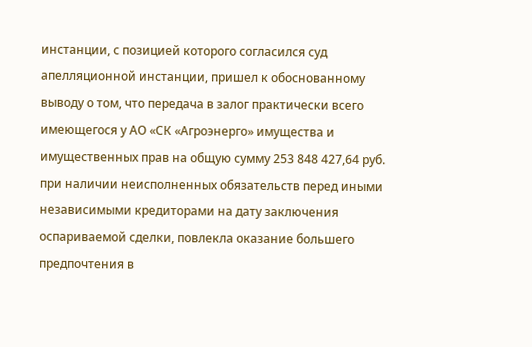инстанции, с позицией которого согласился суд апелляционной инстанции, пришел к обоснованному выводу о том, что передача в залог практически всего имеющегося у АО «СК «Агроэнерго» имущества и имущественных прав на общую сумму 253 848 427,64 руб. при наличии неисполненных обязательств перед иными независимыми кредиторами на дату заключения оспариваемой сделки, повлекла оказание большего предпочтения в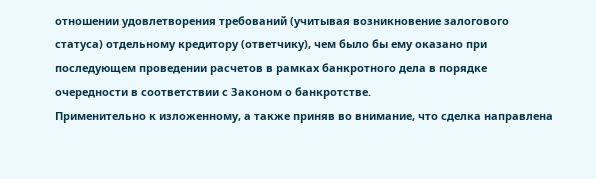отношении удовлетворения требований (учитывая возникновение залогового статуса) отдельному кредитору (ответчику), чем было бы ему оказано при последующем проведении расчетов в рамках банкротного дела в порядке очередности в соответствии с Законом о банкротстве.
Применительно к изложенному, а также приняв во внимание, что сделка направлена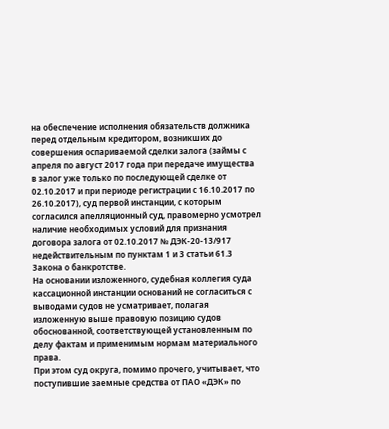на обеспечение исполнения обязательств должника перед отдельным кредитором, возникших до совершения оспариваемой сделки залога (займы с апреля по август 2017 года при передаче имущества в залог уже только по последующей сделке от 02.10.2017 и при периоде регистрации с 16.10.2017 по 26.10.2017), суд первой инстанции, с которым согласился апелляционный суд, правомерно усмотрел наличие необходимых условий для признания договора залога от 02.10.2017 № ДЭК-20-13/917 недействительным по пунктам 1 и 3 статьи 61.3 Закона о банкротстве.
На основании изложенного, судебная коллегия суда кассационной инстанции оснований не согласиться с выводами судов не усматривает, полагая изложенную выше правовую позицию судов обоснованной, соответствующей установленным по делу фактам и применимым нормам материального права.
При этом суд округа, помимо прочего, учитывает, что поступившие заемные средства от ПАО «ДЭК» по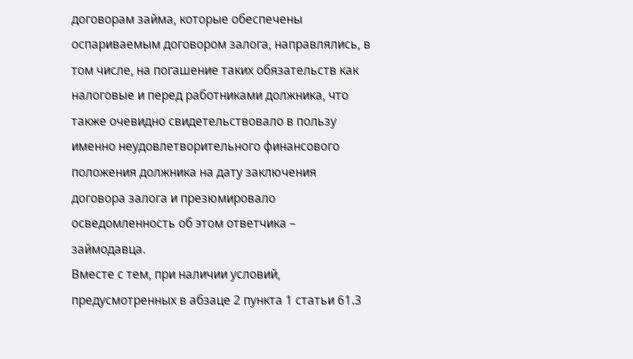договорам займа, которые обеспечены оспариваемым договором залога, направлялись, в том числе, на погашение таких обязательств как налоговые и перед работниками должника, что также очевидно свидетельствовало в пользу именно неудовлетворительного финансового положения должника на дату заключения договора залога и презюмировало осведомленность об этом ответчика – займодавца.
Вместе с тем, при наличии условий, предусмотренных в абзаце 2 пункта 1 статьи 61.3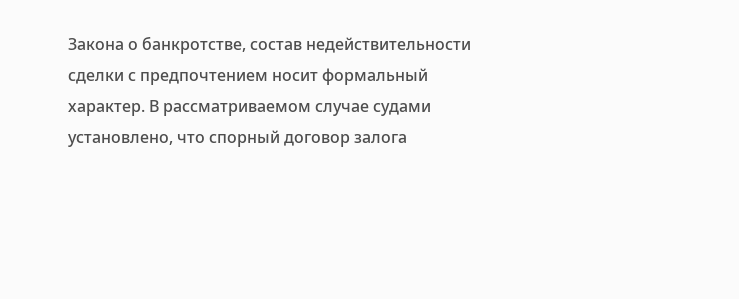Закона о банкротстве, состав недействительности сделки с предпочтением носит формальный характер. В рассматриваемом случае судами установлено, что спорный договор залога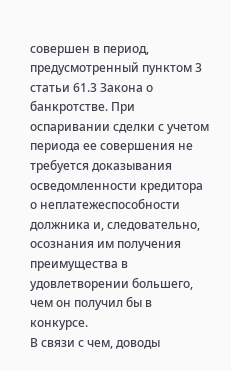совершен в период, предусмотренный пунктом 3 статьи 61.3 Закона о банкротстве. При оспаривании сделки с учетом периода ее совершения не требуется доказывания осведомленности кредитора о неплатежеспособности должника и, следовательно, осознания им получения преимущества в удовлетворении большего, чем он получил бы в конкурсе.
В связи с чем, доводы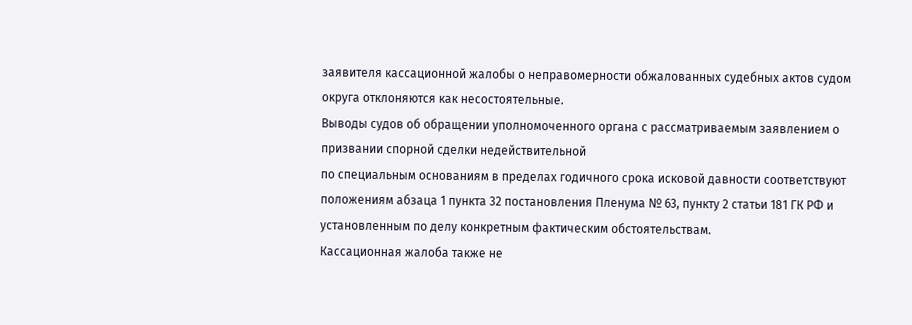заявителя кассационной жалобы о неправомерности обжалованных судебных актов судом округа отклоняются как несостоятельные.
Выводы судов об обращении уполномоченного органа с рассматриваемым заявлением о призвании спорной сделки недействительной
по специальным основаниям в пределах годичного срока исковой давности соответствуют положениям абзаца 1 пункта 32 постановления Пленума № 63, пункту 2 статьи 181 ГК РФ и установленным по делу конкретным фактическим обстоятельствам.
Кассационная жалоба также не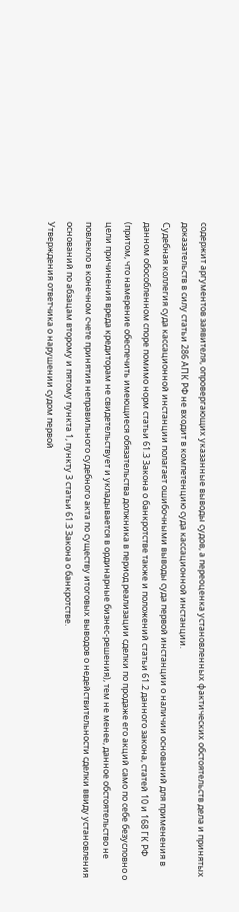содержит аргументов заявителя, опровергающих указанные выводы судов, а переоценка установленных фактических обстоятельств дела и принятых доказательств в силу статьи 286 АПК РФ не входит в компетенцию суда кассационной инстанции.
Судебная коллегия суда кассационной инстанции полагает ошибочными выводы суда первой инстанции о наличии оснований для применения в данном обособленном споре помимо норм статьи 61.3 Закона о банкротстве также и положений статьи 61.2 данного закона, статей 10 и 168 ГК РФ (притом, что намерение обеспечить имеющиеся обязательства должника в период реализации сделки по продаже его акций само по себе безусловно о цели причинения вреда кредиторам не свидетельствует и укладывается в ординарные бизнес-решения), тем не менее, данное обстоятельство не повлекло в конечном счете принятия неправильного судебного акта по существу итоговых выводов о недействительности сделки ввиду установления оснований по абзацам второму и пятому пункта 1, пункту 3 статьи 61.3 Закона о банкротстве.
Утверждения ответчика о нарушении судом первой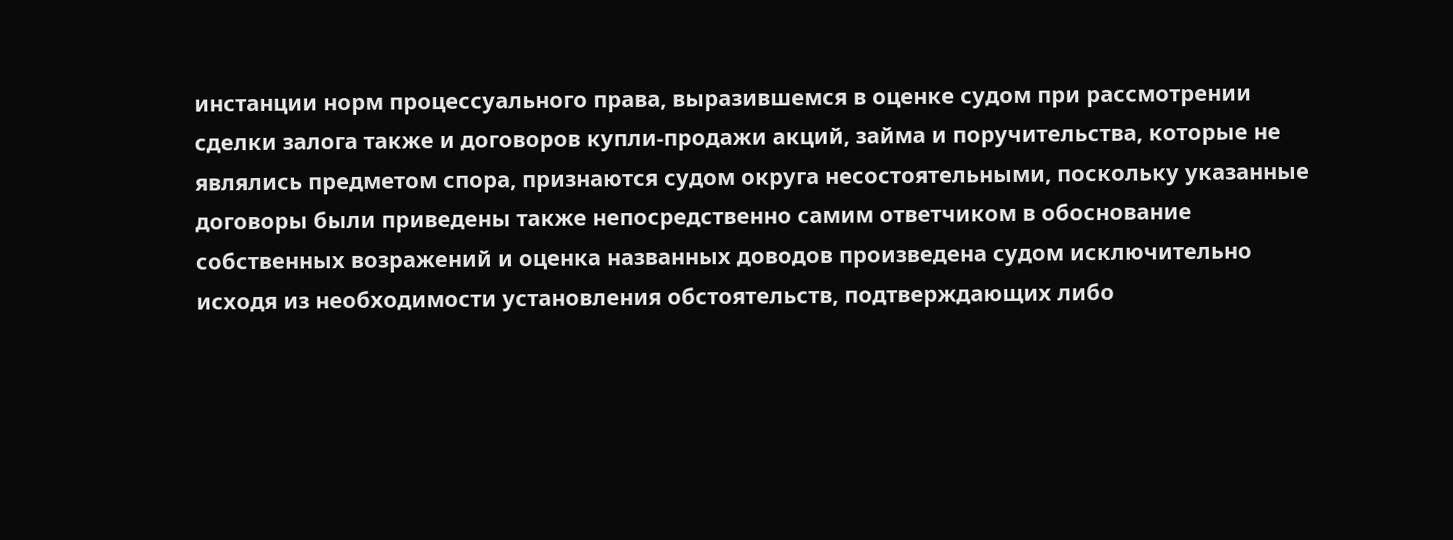инстанции норм процессуального права, выразившемся в оценке судом при рассмотрении сделки залога также и договоров купли-продажи акций, займа и поручительства, которые не являлись предметом спора, признаются судом округа несостоятельными, поскольку указанные договоры были приведены также непосредственно самим ответчиком в обоснование собственных возражений и оценка названных доводов произведена судом исключительно исходя из необходимости установления обстоятельств, подтверждающих либо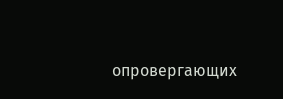опровергающих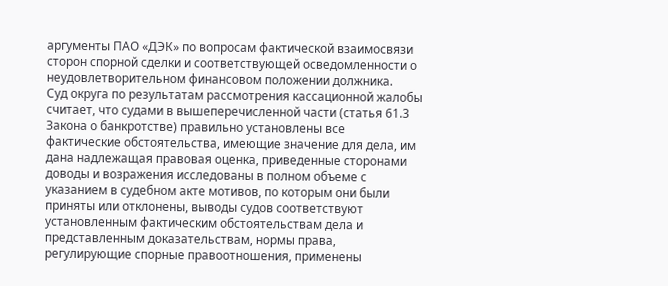аргументы ПАО «ДЭК» по вопросам фактической взаимосвязи сторон спорной сделки и соответствующей осведомленности о неудовлетворительном финансовом положении должника.
Суд округа по результатам рассмотрения кассационной жалобы считает, что судами в вышеперечисленной части (статья 61.3 Закона о банкротстве) правильно установлены все фактические обстоятельства, имеющие значение для дела, им дана надлежащая правовая оценка, приведенные сторонами доводы и возражения исследованы в полном объеме с указанием в судебном акте мотивов, по которым они были приняты или отклонены, выводы судов соответствуют установленным фактическим обстоятельствам дела и представленным доказательствам, нормы права, регулирующие спорные правоотношения, применены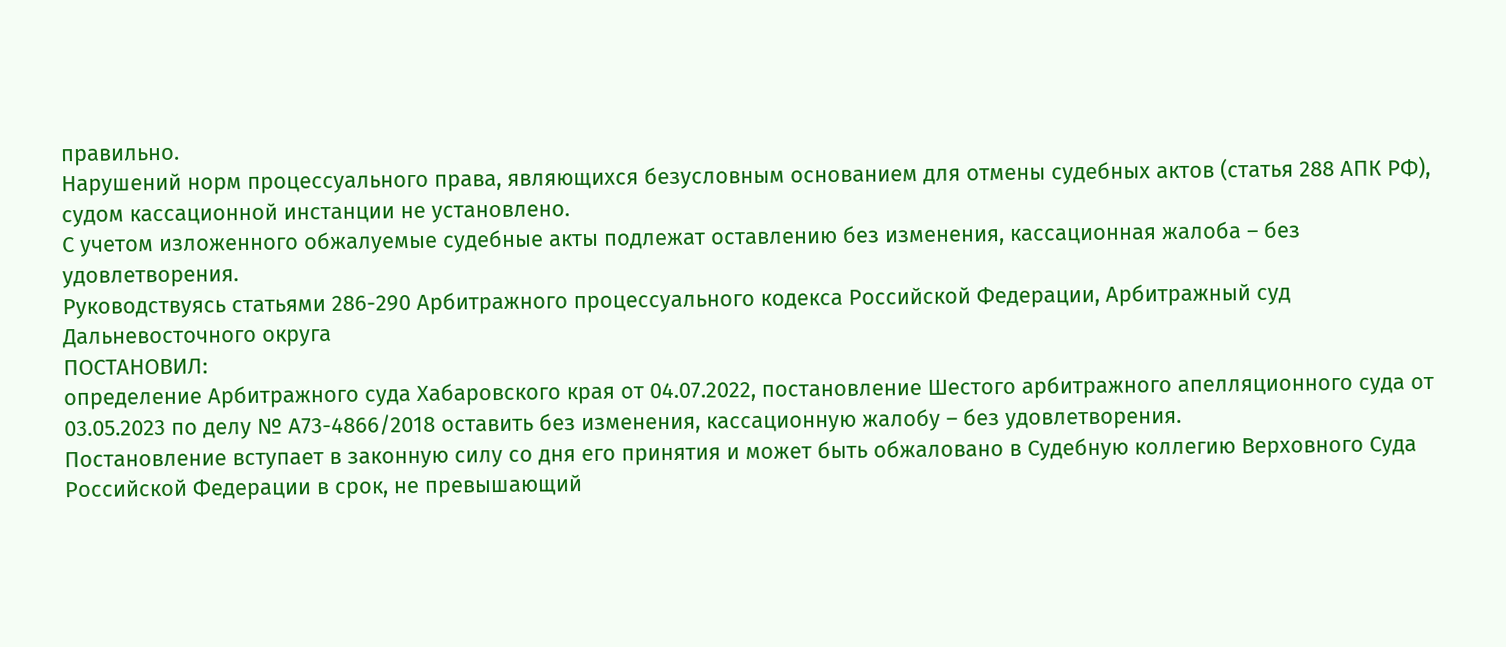правильно.
Нарушений норм процессуального права, являющихся безусловным основанием для отмены судебных актов (статья 288 АПК РФ), судом кассационной инстанции не установлено.
С учетом изложенного обжалуемые судебные акты подлежат оставлению без изменения, кассационная жалоба – без удовлетворения.
Руководствуясь статьями 286-290 Арбитражного процессуального кодекса Российской Федерации, Арбитражный суд Дальневосточного округа
ПОСТАНОВИЛ:
определение Арбитражного суда Хабаровского края от 04.07.2022, постановление Шестого арбитражного апелляционного суда от 03.05.2023 по делу № А73-4866/2018 оставить без изменения, кассационную жалобу – без удовлетворения.
Постановление вступает в законную силу со дня его принятия и может быть обжаловано в Судебную коллегию Верховного Суда Российской Федерации в срок, не превышающий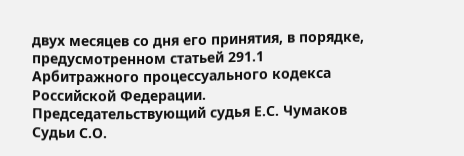двух месяцев со дня его принятия, в порядке, предусмотренном статьей 291.1 Арбитражного процессуального кодекса Российской Федерации.
Председательствующий судья Е.С. Чумаков
Судьи С.О.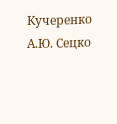Кучеренко
А.Ю. Сецко